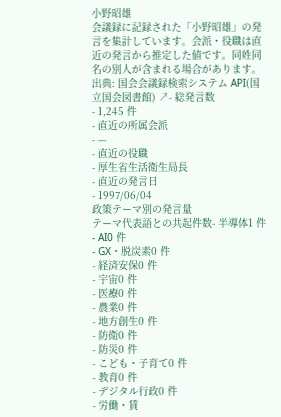小野昭雄
会議録に記録された「小野昭雄」の発言を集計しています。会派・役職は直近の発言から推定した値です。同姓同名の別人が含まれる場合があります。
出典: 国会会議録検索システム API(国立国会図書館) ↗- 総発言数
- 1,245 件
- 直近の所属会派
- —
- 直近の役職
- 厚生省生活衛生局長
- 直近の発言日
- 1997/06/04
政策テーマ別の発言量
テーマ代表語との共起件数- 半導体1 件
- AI0 件
- GX・脱炭素0 件
- 経済安保0 件
- 宇宙0 件
- 医療0 件
- 農業0 件
- 地方創生0 件
- 防衛0 件
- 防災0 件
- こども・子育て0 件
- 教育0 件
- デジタル行政0 件
- 労働・賃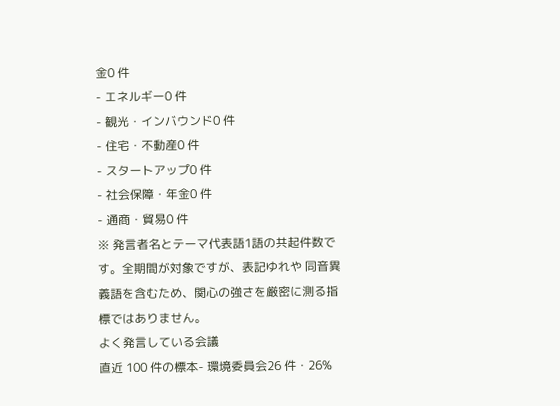金0 件
- エネルギー0 件
- 観光・インバウンド0 件
- 住宅・不動産0 件
- スタートアップ0 件
- 社会保障・年金0 件
- 通商・貿易0 件
※ 発言者名とテーマ代表語1語の共起件数です。全期間が対象ですが、表記ゆれや 同音異義語を含むため、関心の強さを厳密に測る指標ではありません。
よく発言している会議
直近 100 件の標本- 環境委員会26 件・26%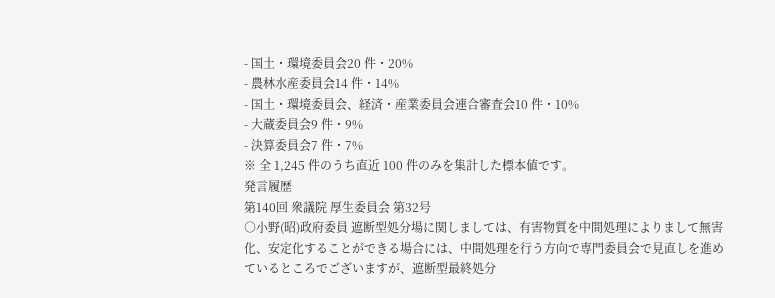- 国土・環境委員会20 件・20%
- 農林水産委員会14 件・14%
- 国土・環境委員会、経済・産業委員会連合審査会10 件・10%
- 大蔵委員会9 件・9%
- 決算委員会7 件・7%
※ 全 1,245 件のうち直近 100 件のみを集計した標本値です。
発言履歴
第140回 衆議院 厚生委員会 第32号
○小野(昭)政府委員 遮断型処分場に関しましては、有害物質を中間処理によりまして無害化、安定化することができる場合には、中間処理を行う方向で専門委員会で見直しを進めているところでございますが、遮断型最終処分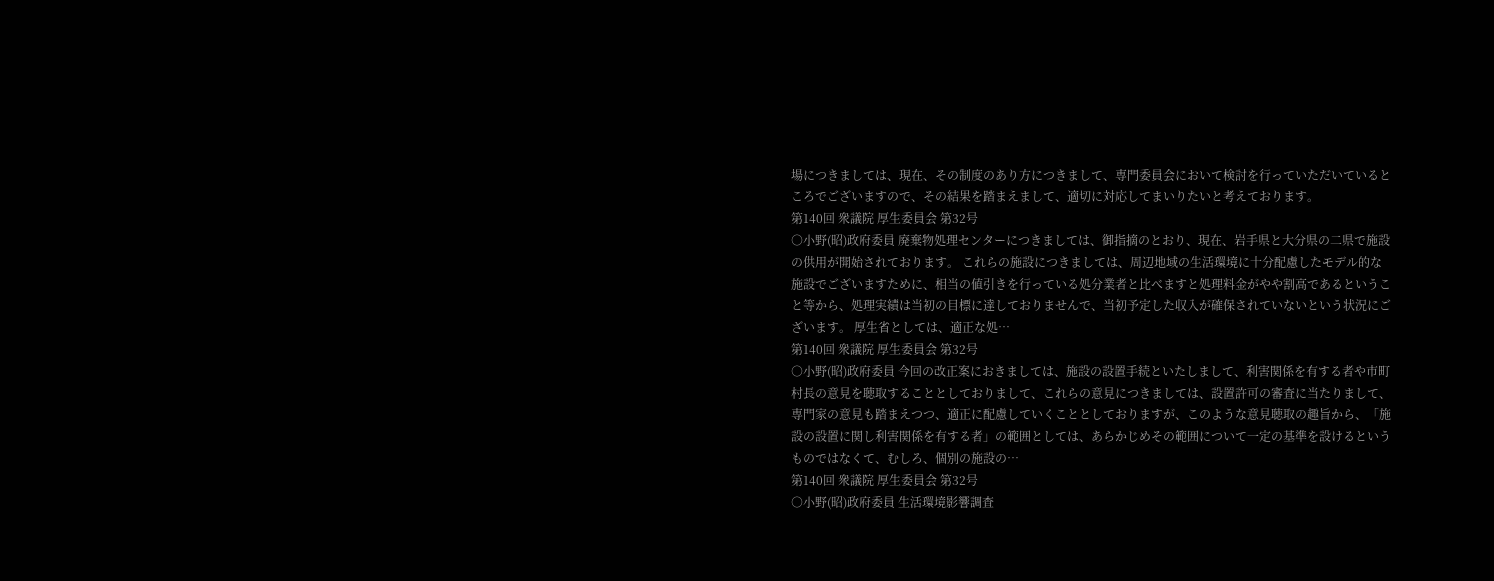場につきましては、現在、その制度のあり方につきまして、専門委員会において検討を行っていただいているところでございますので、その結果を踏まえまして、適切に対応してまいりたいと考えております。
第140回 衆議院 厚生委員会 第32号
○小野(昭)政府委員 廃棄物処理センターにつきましては、御指摘のとおり、現在、岩手県と大分県の二県で施設の供用が開始されております。 これらの施設につきましては、周辺地域の生活環境に十分配慮したモデル的な施設でございますために、相当の値引きを行っている処分業者と比べますと処理料金がやや割高であるということ等から、処理実績は当初の目標に達しておりませんで、当初予定した収入が確保されていないという状況にございます。 厚生省としては、適正な処…
第140回 衆議院 厚生委員会 第32号
○小野(昭)政府委員 今回の改正案におきましては、施設の設置手続といたしまして、利害関係を有する者や市町村長の意見を聴取することとしておりまして、これらの意見につきましては、設置許可の審査に当たりまして、専門家の意見も踏まえつつ、適正に配慮していくこととしておりますが、このような意見聴取の趣旨から、「施設の設置に関し利害関係を有する者」の範囲としては、あらかじめその範囲について一定の基準を設けるというものではなくて、むしろ、個別の施設の…
第140回 衆議院 厚生委員会 第32号
○小野(昭)政府委員 生活環境影響調査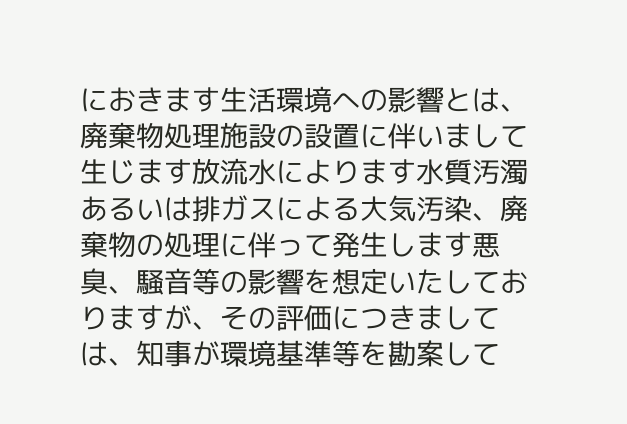におきます生活環境への影響とは、廃棄物処理施設の設置に伴いまして生じます放流水によります水質汚濁あるいは排ガスによる大気汚染、廃棄物の処理に伴って発生します悪臭、騒音等の影響を想定いたしておりますが、その評価につきましては、知事が環境基準等を勘案して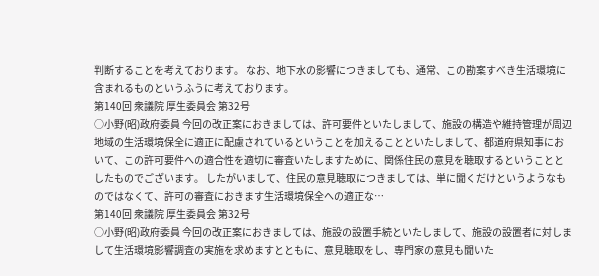判断することを考えております。 なお、地下水の影響につきましても、通常、この勘案すべき生活環境に含まれるものというふうに考えております。
第140回 衆議院 厚生委員会 第32号
○小野(昭)政府委員 今回の改正案におきましては、許可要件といたしまして、施設の構造や維持管理が周辺地域の生活環境保全に適正に配慮されているということを加えることといたしまして、都道府県知事において、この許可要件への適合性を適切に審査いたしますために、関係住民の意見を聴取するということとしたものでございます。 したがいまして、住民の意見聴取につきましては、単に聞くだけというようなものではなくて、許可の審査におきます生活環境保全への適正な…
第140回 衆議院 厚生委員会 第32号
○小野(昭)政府委員 今回の改正案におきましては、施設の設置手続といたしまして、施設の設置者に対しまして生活環境影響調査の実施を求めますとともに、意見聴取をし、専門家の意見も聞いた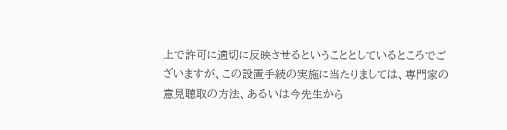上で許可に適切に反映させるということとしているところでございますが、この設置手続の実施に当たりましては、専門家の意見聴取の方法、あるいは今先生から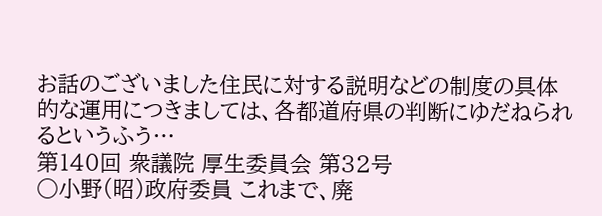お話のございました住民に対する説明などの制度の具体的な運用につきましては、各都道府県の判断にゆだねられるというふう…
第140回 衆議院 厚生委員会 第32号
○小野(昭)政府委員 これまで、廃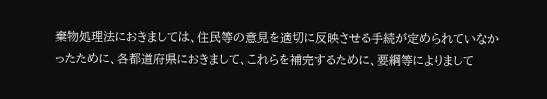棄物処理法におきましては、住民等の意見を適切に反映させる手続が定められていなかったために、各都道府県におきまして、これらを補完するために、要綱等によりまして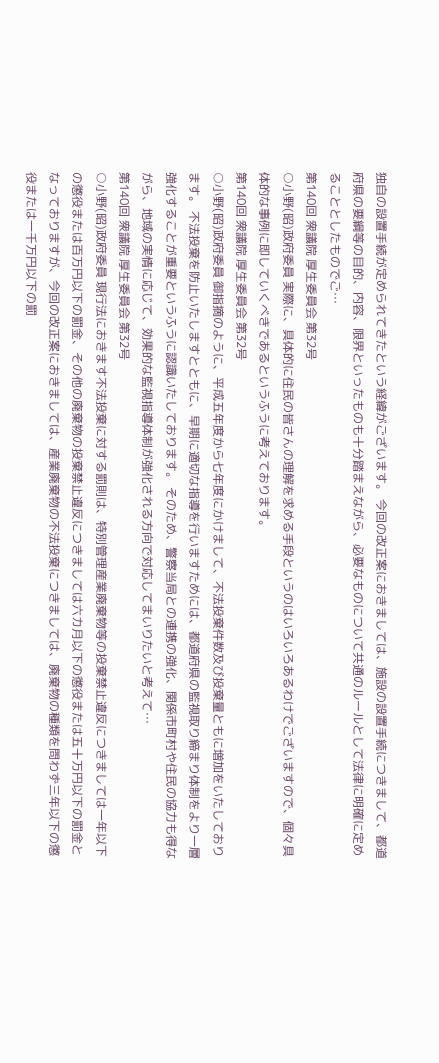独自の設置手続が定められてきたという経緯がございます。 今回の改正案におきましては、施設の設置手続につきまして、都道府県の要綱等の目的、内容、限界といったものも十分踏まえながら、必要なものについて共通のルールとして法律に明確に定めることとしたものでご…
第140回 衆議院 厚生委員会 第32号
○小野(昭)政府委員 実際に、具体的に住民の皆さんの理解を求める手段というのはいろいろあるわけでございますので、個々具体的な事例に即していくべきであるというふうに考えております。
第140回 衆議院 厚生委員会 第32号
○小野(昭)政府委員 御指摘のように、平成五年度から七年度にかけまして、不法投棄件数及び投棄量ともに増加をいたしております。 不法投棄を防止いたしますとともに、早期に適切な指導を行いますためには、都道府県の監視取り締まり体制をより一層強化することが重要というふうに認識いたしております。 そのため、警察当局との連携の強化、関係市町村や住民の協力も得ながら、地域の実情に応じて、効果的な監視指導体制が強化される方向で対応してまいりたいと考えて…
第140回 衆議院 厚生委員会 第32号
○小野(昭)政府委員 現行法におきます不法投棄に対する罰則は、特別管理産業廃棄物等の投棄禁止違反につきましては一年以下の懲役または百万円以下の罰金、その他の廃棄物の投棄禁止違反につきましては六カ月以下の懲役または五十万円以下の罰金となっておりますが、今回の改正案におきましては、産業廃棄物の不法投棄につきましては、廃棄物の種類を問わず三年以下の懲役または一千万円以下の罰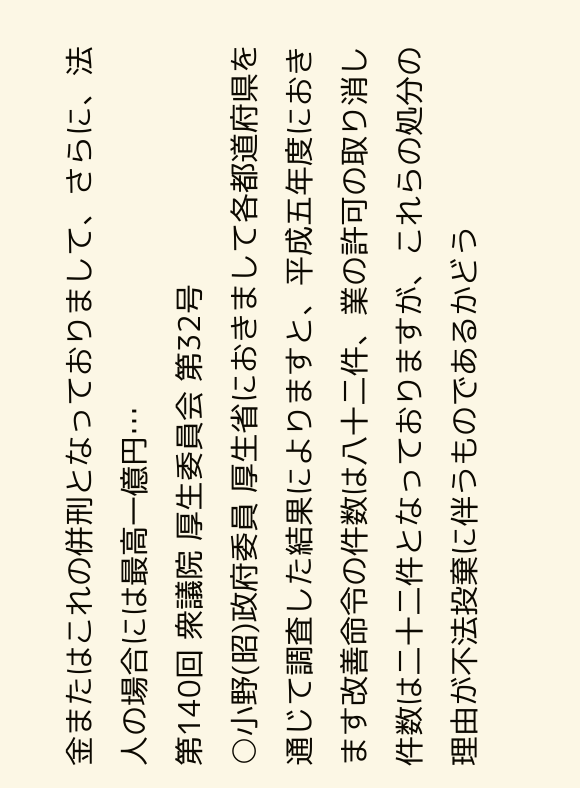金またはこれの併刑となっておりまして、さらに、法人の場合には最高一億円…
第140回 衆議院 厚生委員会 第32号
○小野(昭)政府委員 厚生省におきまして各都道府県を通じて調査した結果によりますと、平成五年度におきます改善命令の件数は八十二件、業の許可の取り消し件数は二十二件となっておりますが、これらの処分の理由が不法投棄に伴うものであるかどう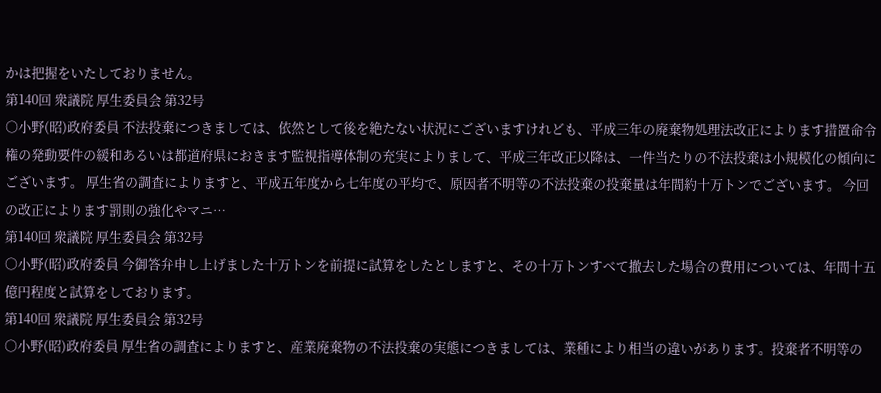かは把握をいたしておりません。
第140回 衆議院 厚生委員会 第32号
○小野(昭)政府委員 不法投棄につきましては、依然として後を絶たない状況にございますけれども、平成三年の廃棄物処理法改正によります措置命令権の発動要件の緩和あるいは都道府県におきます監視指導体制の充実によりまして、平成三年改正以降は、一件当たりの不法投棄は小規模化の傾向にございます。 厚生省の調査によりますと、平成五年度から七年度の平均で、原因者不明等の不法投棄の投棄量は年間約十万トンでございます。 今回の改正によります罰則の強化やマニ…
第140回 衆議院 厚生委員会 第32号
○小野(昭)政府委員 今御答弁申し上げました十万トンを前提に試算をしたとしますと、その十万トンすべて撤去した場合の費用については、年間十五億円程度と試算をしております。
第140回 衆議院 厚生委員会 第32号
○小野(昭)政府委員 厚生省の調査によりますと、産業廃棄物の不法投棄の実態につきましては、業種により相当の違いがあります。投棄者不明等の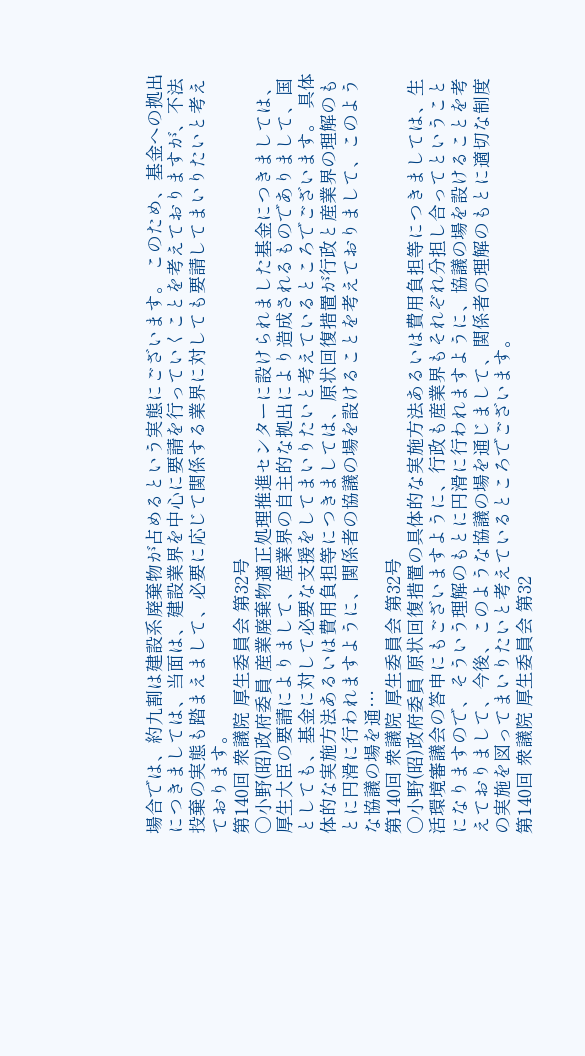場合では、約九割は建設系廃棄物が占めるという実態にございます。 このため、基金への拠出につきましては、当面は、建設業界を中心に要請を行っていくことを考えておりますが、不法投棄の実態も踏まえまして、必要に応じて関係する業界に対しても要請してまいりたいと考えております。
第140回 衆議院 厚生委員会 第32号
○小野(昭)政府委員 産業廃棄物適正処理推進センターに設けられました基金につきましては、厚生大臣の要請によりまして、産業界の自主的な拠出により造成されるものでありまして、国としても、基金に対して必要な支援をしてまいりたいと考えているところでございます。 具体体的な実施方法あるいは費用負担等につきましては、原状回復措置が行政と産業界の理解のもとに円滑に行われますように、関係者の協議の場を設けることを考えておりまして、このような協議の場を通…
第140回 衆議院 厚生委員会 第32号
○小野(昭)政府委員 原状回復措置の具体的な実施方法あるいは費用負担等につきましては、生活環境審議会の答申にもございますように、行政も産業界もそれぞれ分担し合ってということになりますので、そういう理解のもとに円滑に行われますように、協議の場を設けることを考えておりまして、今後、このような協議の場を通じまして、関係者の理解のもとに適切な制度の実施を図ってまいりたいと考えているところでございます。
第140回 衆議院 厚生委員会 第32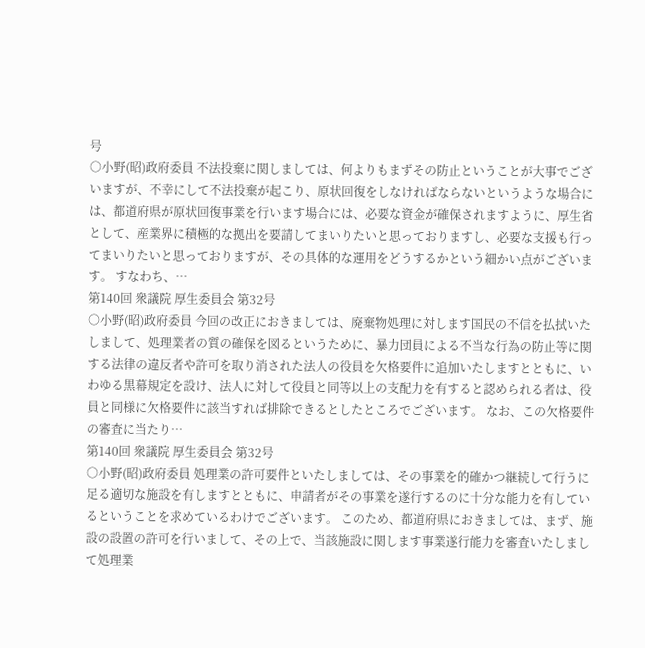号
○小野(昭)政府委員 不法投棄に関しましては、何よりもまずその防止ということが大事でございますが、不幸にして不法投棄が起こり、原状回復をしなければならないというような場合には、都道府県が原状回復事業を行います場合には、必要な資金が確保されますように、厚生省として、産業界に積極的な拠出を要請してまいりたいと思っておりますし、必要な支援も行ってまいりたいと思っておりますが、その具体的な運用をどうするかという細かい点がございます。 すなわち、…
第140回 衆議院 厚生委員会 第32号
○小野(昭)政府委員 今回の改正におきましては、廃棄物処理に対します国民の不信を払拭いたしまして、処理業者の質の確保を図るというために、暴力団員による不当な行為の防止等に関する法律の違反者や許可を取り消された法人の役員を欠格要件に追加いたしますとともに、いわゆる黒幕規定を設け、法人に対して役員と同等以上の支配力を有すると認められる者は、役員と同様に欠格要件に該当すれば排除できるとしたところでございます。 なお、この欠格要件の審査に当たり…
第140回 衆議院 厚生委員会 第32号
○小野(昭)政府委員 処理業の許可要件といたしましては、その事業を的確かつ継続して行うに足る適切な施設を有しますとともに、申請者がその事業を遂行するのに十分な能力を有しているということを求めているわけでございます。 このため、都道府県におきましては、まず、施設の設置の許可を行いまして、その上で、当該施設に関します事業遂行能力を審査いたしまして処理業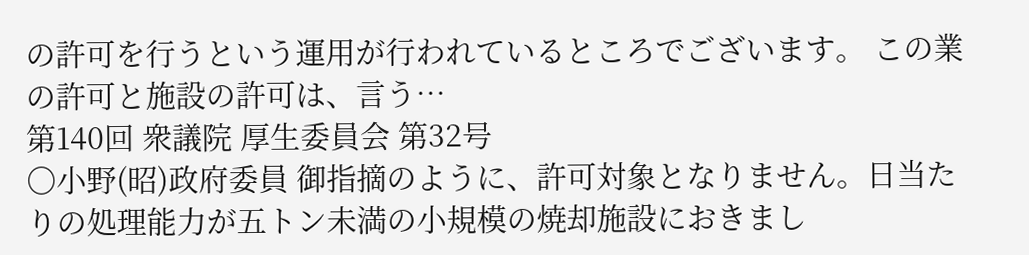の許可を行うという運用が行われているところでございます。 この業の許可と施設の許可は、言う…
第140回 衆議院 厚生委員会 第32号
○小野(昭)政府委員 御指摘のように、許可対象となりません。日当たりの処理能力が五トン未満の小規模の焼却施設におきまし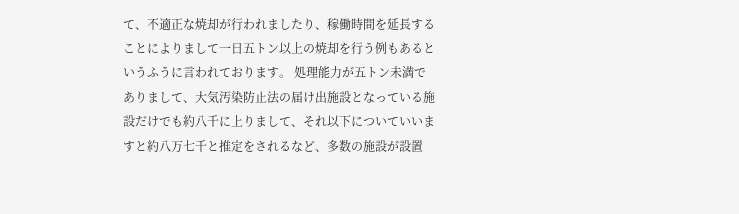て、不適正な焼却が行われましたり、稼働時間を延長することによりまして一日五トン以上の焼却を行う例もあるというふうに言われております。 処理能力が五トン未満でありまして、大気汚染防止法の届け出施設となっている施設だけでも約八千に上りまして、それ以下についていいますと約八万七千と推定をされるなど、多数の施設が設置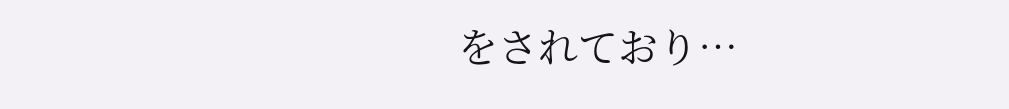をされており…